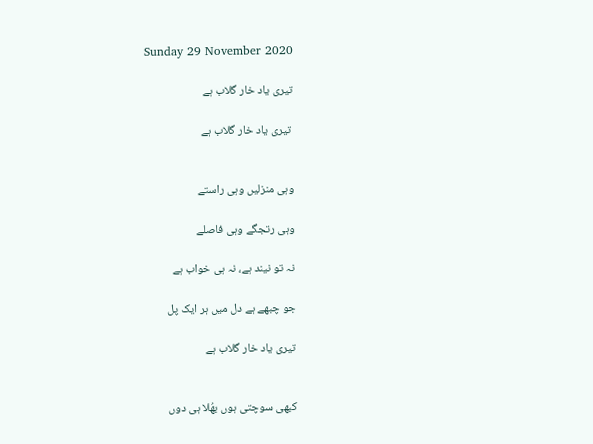Sunday 29 November 2020

تیری یاد خار گلاب ہے

 تیری یاد خار گلاب ہے


وہی منزلیں وہی راستے

وہی رتجگے وہی فاصلے

نہ تو نیند ہے، نہ ہی خواب ہے

جو چبھے ہے دل میں ہر ایک پل

تیری یاد خار گلاب ہے


کبهی سوچتی ہوں بهُلا ہی دوں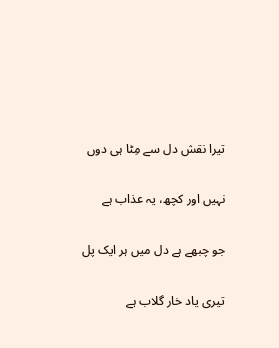تیرا نقش دل سے مِٹا ہی دوں

نہیں اور کچھ، یہ عذاب ہے

جو چبھے ہے دل میں ہر ایک پل

تیری یاد خار گلاب ہے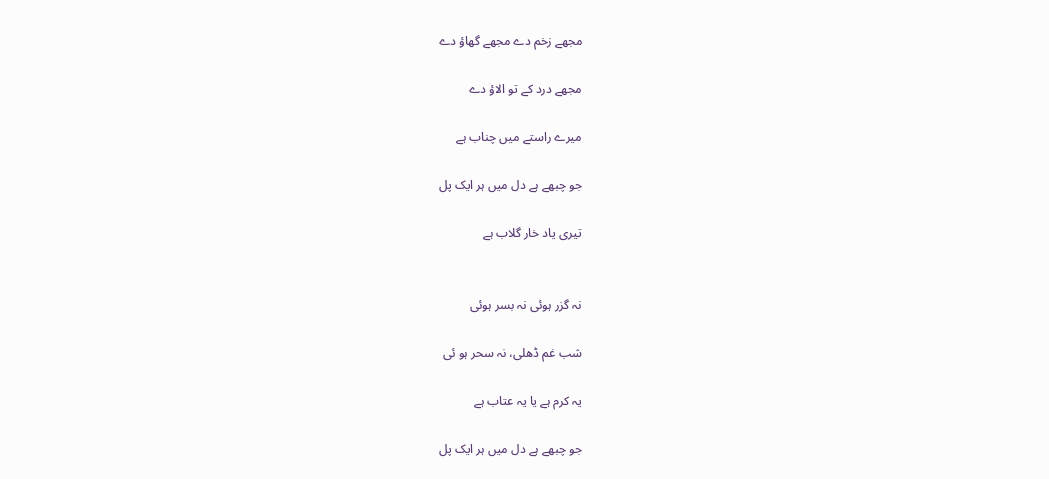مجھے زخم دے مجھے گهاؤ دے

مجھے درد کے تو الاؤ دے

میرے راستے میں چناب ہے

جو چبھے ہے دل میں ہر ایک پل

تیری یاد خار گلاب ہے


نہ گزر ہوئی نہ بسر ہوئی

شب غم ڈهلی، نہ سحر ہو ئی

یہ کرم ہے یا یہ عتاب ہے

جو چبھے ہے دل میں ہر ایک پل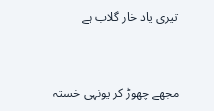تیری یاد خار گلاب ہے


مجھے چهوڑ کر یونہی خستہ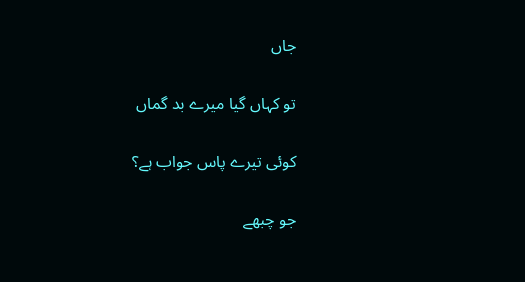جاں

تو کہاں گیا میرے بد گماں

کوئی تیرے پاس جواب ہے؟

جو چبھے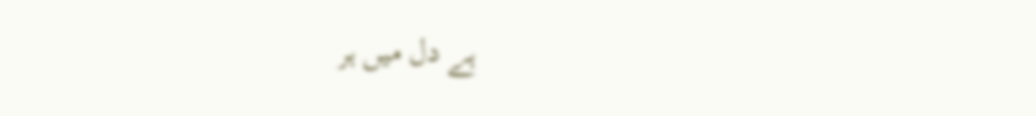ہے دل میں ہر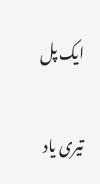ایک پل

تیری یاد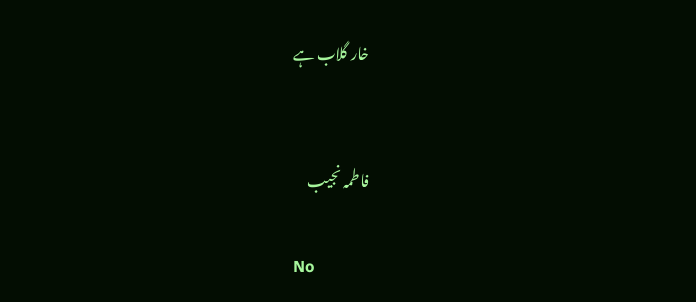خار گلاب ہے


فاطمہ نجیب

No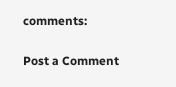comments:

Post a Comment